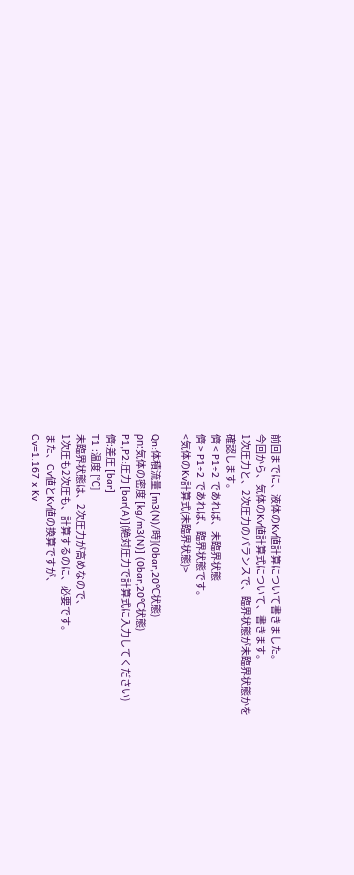前回までに、液体のKv値計算について書きました。
今回から、気体のKv値計算式について、書きます。
1次圧力と、2次圧力のバランスで、臨界状態が未臨界状態かを
確認します。
儕 < P1÷2 であれば、未臨界状態
儕 > P1÷2 であれば、臨界状態です。
<気体のKv計算式(未臨界状態)>

Qn:体積流量 [m3(N)/時](0bar,20℃状態)
ρn:気体の密度 [kg/m3(N)] (0bar,20℃状態)
P1,P2:圧力 [bar(A)](絶対圧力で計算式に入力してください)
儕:差圧 [bar]
T1 :温度 [℃]
未臨界状態は、2次圧力が高めなので、
1次圧も2次圧も、計算するのに、必要です。
また、Cv値とKv値の換算ですが、
Cv=1.167 x Kv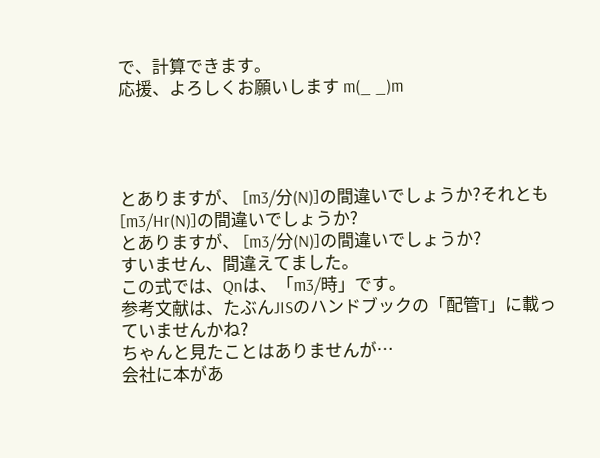で、計算できます。
応援、よろしくお願いします m(_ _)m




とありますが、 [m3/分(N)]の間違いでしょうか?それとも[m3/Hr(N)]の間違いでしょうか?
とありますが、 [m3/分(N)]の間違いでしょうか?
すいません、間違えてました。
この式では、Qnは、「m3/時」です。
参考文献は、たぶんJISのハンドブックの「配管T」に載っていませんかね?
ちゃんと見たことはありませんが…
会社に本があ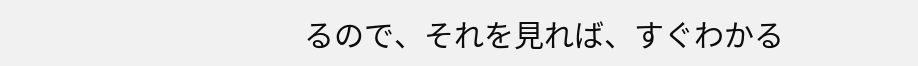るので、それを見れば、すぐわかる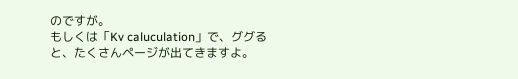のですが。
もしくは「Kv caluculation」で、ググると、たくさんページが出てきますよ。